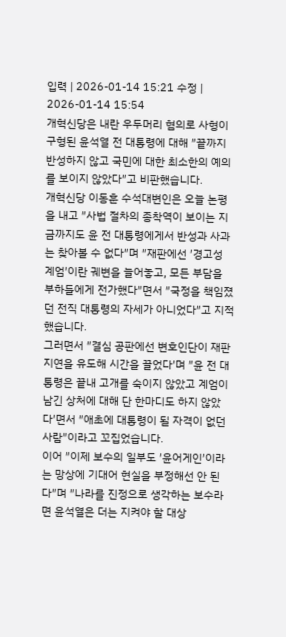입력 | 2026-01-14 15:21 수정 | 2026-01-14 15:54
개혁신당은 내란 우두머리 혐의로 사형이 구형된 윤석열 전 대통령에 대해 ″끝까지 반성하지 않고 국민에 대한 최소한의 예의를 보이지 않았다″고 비판했습니다.
개혁신당 이동훈 수석대변인은 오늘 논평을 내고 ″사법 절차의 종착역이 보이는 지금까지도 윤 전 대통령에게서 반성과 사과는 찾아볼 수 없다″며 ″재판에선 ′경고성 계엄′이란 궤변을 늘어놓고, 모든 부담을 부하들에게 전가했다″면서 ″국정을 책임졌던 전직 대통령의 자세가 아니었다″고 지적했습니다.
그러면서 ″결심 공판에선 변호인단이 재판 지연을 유도해 시간을 끌었다′며 ″윤 전 대통령은 끝내 고개를 숙이지 않았고 계엄이 남긴 상처에 대해 단 한마디도 하지 않았다′면서 ″애초에 대통령이 될 자격이 없던 사람″이라고 꼬집었습니다.
이어 ″이제 보수의 일부도 ′윤어게인′이라는 망상에 기대어 현실을 부정해선 안 된다″며 ″나라를 진정으로 생각하는 보수라면 윤석열은 더는 지켜야 할 대상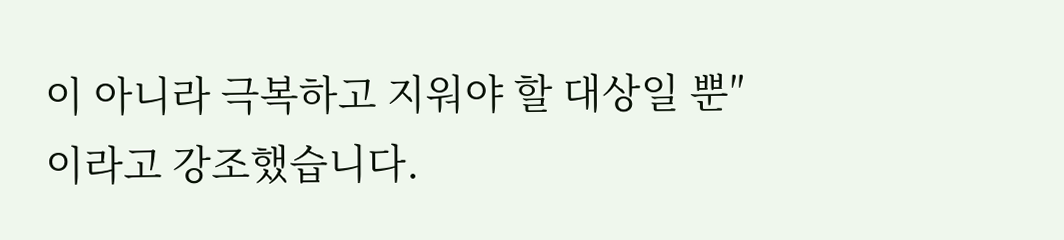이 아니라 극복하고 지워야 할 대상일 뿐″이라고 강조했습니다.